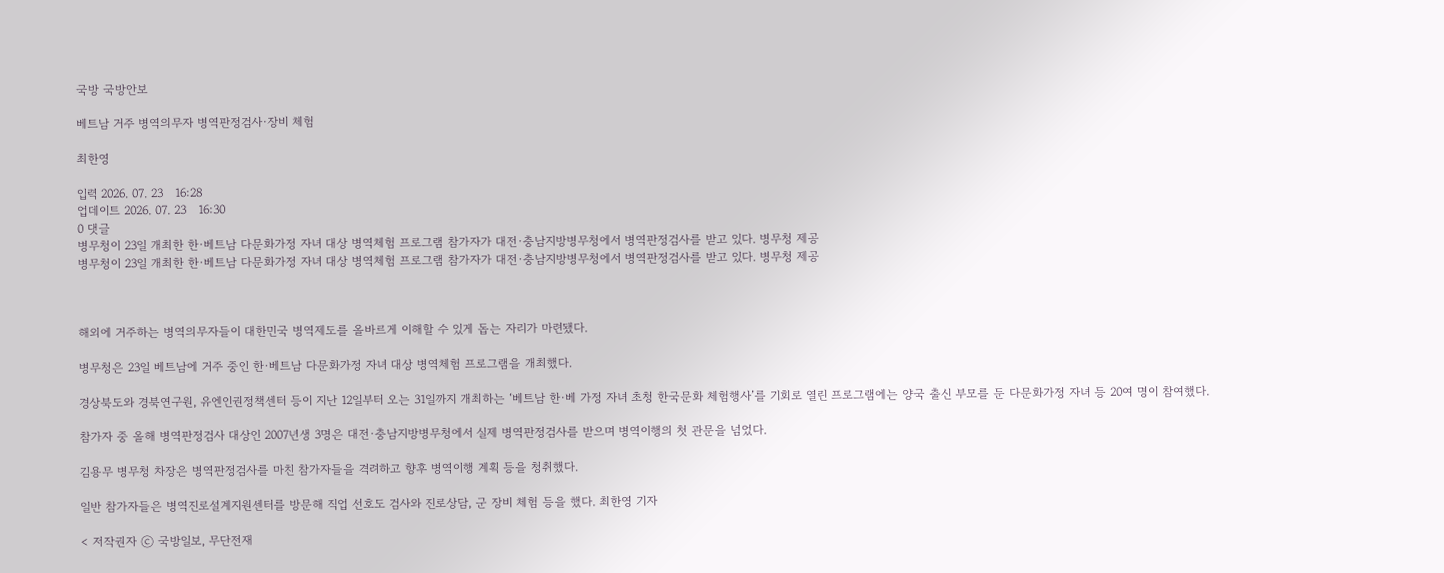국방 국방안보

베트남 거주 병역의무자 병역판정검사·장비 체험

최한영

입력 2026. 07. 23   16:28
업데이트 2026. 07. 23   16:30
0 댓글
병무청이 23일 개최한 한·베트남 다문화가정 자녀 대상 병역체험 프로그램 참가자가 대전·충남지방병무청에서 병역판정검사를 받고 있다. 병무청 제공
병무청이 23일 개최한 한·베트남 다문화가정 자녀 대상 병역체험 프로그램 참가자가 대전·충남지방병무청에서 병역판정검사를 받고 있다. 병무청 제공



해외에 거주하는 병역의무자들이 대한민국 병역제도를 올바르게 이해할 수 있게 돕는 자리가 마련됐다.

병무청은 23일 베트남에 거주 중인 한·베트남 다문화가정 자녀 대상 병역체험 프로그램을 개최했다.

경상북도와 경북연구원, 유엔인권정책센터 등이 지난 12일부터 오는 31일까지 개최하는 ‘베트남 한·베 가정 자녀 초청 한국문화 체험행사’를 기회로 열린 프로그램에는 양국 출신 부모를 둔 다문화가정 자녀 등 20여 명이 참여했다.

참가자 중 올해 병역판정검사 대상인 2007년생 3명은 대전·충남지방병무청에서 실제 병역판정검사를 받으며 병역이행의 첫 관문을 넘었다.

김용무 병무청 차장은 병역판정검사를 마친 참가자들을 격려하고 향후 병역이행 계획 등을 청취했다.

일반 참가자들은 병역진로설계지원센터를 방문해 직업 선호도 검사와 진로상담, 군 장비 체험 등을 했다. 최한영 기자

< 저작권자 ⓒ 국방일보, 무단전재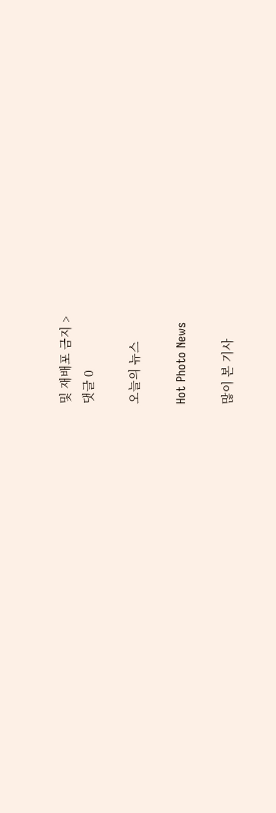및 재배포 금지 >
댓글 0

오늘의 뉴스

Hot Photo News

많이 본 기사